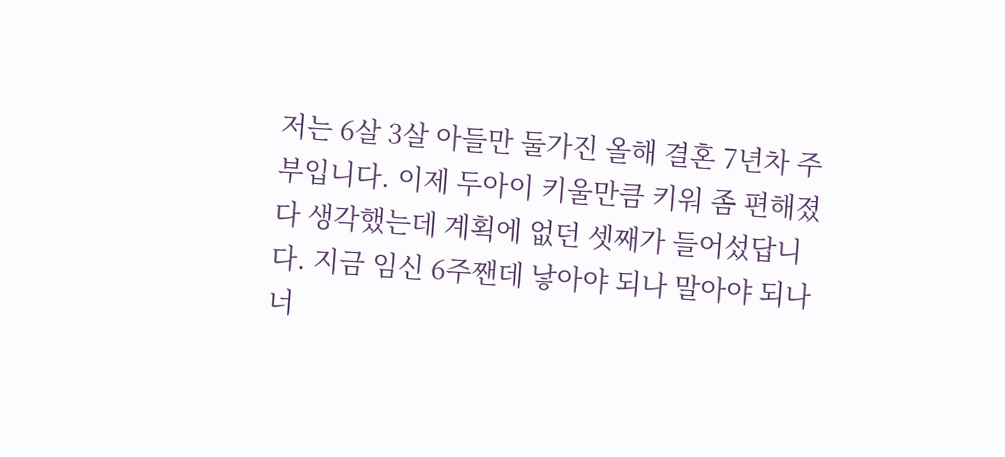저는 6살 3살 아들만 둘가진 올해 결혼 7년차 주부입니다. 이제 두아이 키울만큼 키워 좀 편해졌다 생각했는데 계획에 없던 셋째가 들어섰답니다. 지금 임신 6주짼데 낳아야 되나 말아야 되나 너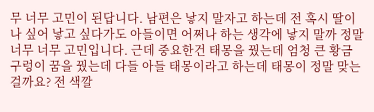무 너무 고민이 된답니다. 남편은 낳지 말자고 하는데 전 혹시 딸이나 싶어 낳고 싶다가도 아들이면 어쩌나 하는 생각에 낳지 말까 정말 너무 너무 고민입니다. 근데 중요한건 태몽을 꿨는데 엄청 큰 황금구렁이 꿈을 꿨는데 다들 아들 태몽이라고 하는데 태몽이 정말 맞는 걸까요? 전 색깔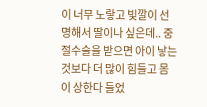이 너무 노랗고 빛깔이 선명해서 딸이나 싶은데.. 중절수술을 받으면 아이 낳는것보다 더 많이 힘들고 몸이 상한다 들었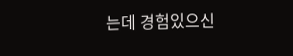는데 경험있으신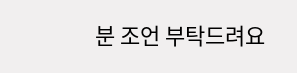분 조언 부탁드려요